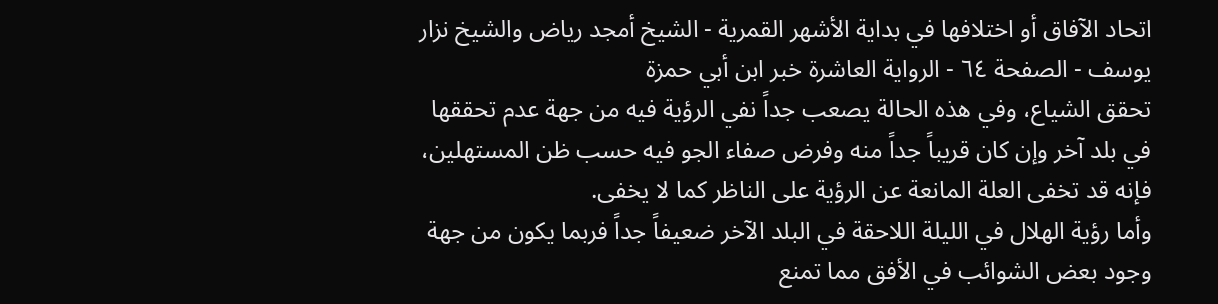اتحاد الآفاق أو اختلافها في بداية الأشهر القمرية - الشيخ أمجد رياض والشيخ نزار يوسف - الصفحة ٦٤ - الرواية العاشرة خبر ابن أبي حمزة
تحقق الشياع، وفي هذه الحالة يصعب جداً نفي الرؤية فيه من جهة عدم تحققها في بلد آخر وإن كان قريباً جداً منه وفرض صفاء الجو فيه حسب ظن المستهلين، فإنه قد تخفى العلة المانعة عن الرؤية على الناظر كما لا يخفى.
وأما رؤية الهلال في الليلة اللاحقة في البلد الآخر ضعيفاً جداً فربما يكون من جهة وجود بعض الشوائب في الأفق مما تمنع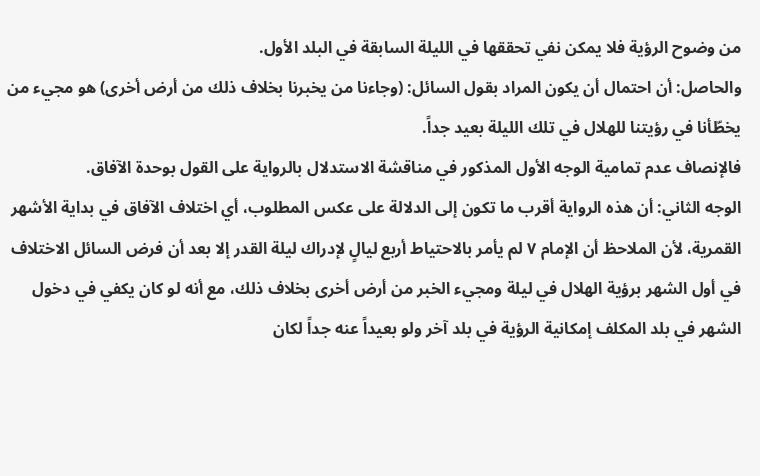من وضوح الرؤية فلا يمكن نفي تحققها في الليلة السابقة في البلد الأول.
والحاصل: أن احتمال أن يكون المراد بقول السائل: (وجاءنا من يخبرنا بخلاف ذلك من أرض أخرى) هو مجيء من يخطّأنا في رؤيتنا للهلال في تلك الليلة بعيد جداً.
فالإنصاف عدم تمامية الوجه الأول المذكور في مناقشة الاستدلال بالرواية على القول بوحدة الآفاق.
الوجه الثاني: أن هذه الرواية أقرب ما تكون إلى الدلالة على عكس المطلوب، أي اختلاف الآفاق في بداية الأشهر القمرية، لأن الملاحظ أن الإمام ٧ لم يأمر بالاحتياط أربع ليالٍ لإدراك ليلة القدر إلا بعد أن فرض السائل الاختلاف في أول الشهر برؤية الهلال في ليلة ومجيء الخبر من أرض أخرى بخلاف ذلك، مع أنه لو كان يكفي في دخول الشهر في بلد المكلف إمكانية الرؤية في بلد آخر ولو بعيداً عنه جداً لكان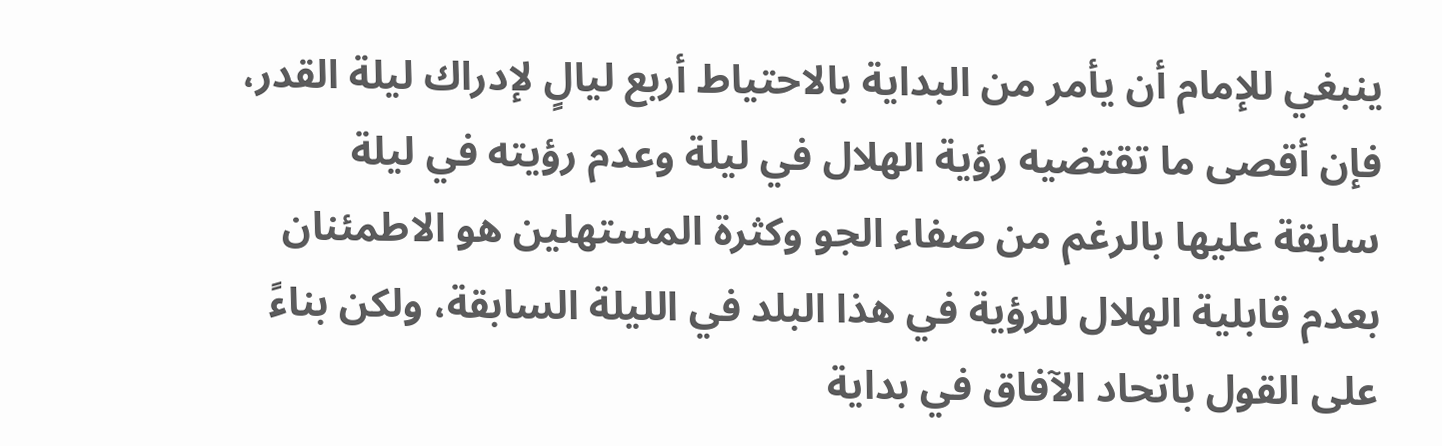ينبغي للإمام أن يأمر من البداية بالاحتياط أربع ليالٍ لإدراك ليلة القدر، فإن أقصى ما تقتضيه رؤية الهلال في ليلة وعدم رؤيته في ليلة سابقة عليها بالرغم من صفاء الجو وكثرة المستهلين هو الاطمئنان بعدم قابلية الهلال للرؤية في هذا البلد في الليلة السابقة، ولكن بناءً على القول باتحاد الآفاق في بداية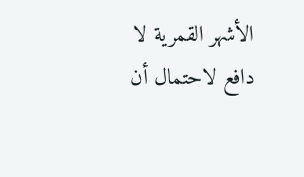الأشهر القمرية لا دافع لاحتمال أن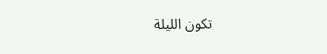تكون الليلة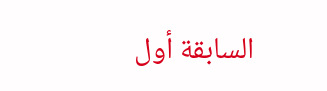السابقة أول